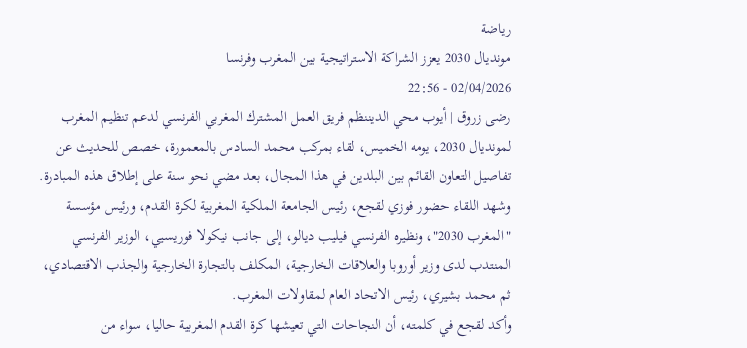رياضة
مونديال 2030 يعزز الشراكة الاستراتيجية بين المغرب وفرنسا
02/04/2026 - 22:56
رضى زروق | أيوب محي الديننظم فريق العمل المشترك المغربي الفرنسي لدعم تنظيم المغرب لمونديال 2030، يومه الخميس، لقاء بمركب محمد السادس بالمعمورة، خصص للحديث عن تفاصيل التعاون القائم بين البلدين في هذا المجال، بعد مضي نحو سنة على إطلاق هذه المبادرة.
وشهد اللقاء حضور فوزي لقجع، رئيس الجامعة الملكية المغربية لكرة القدم، ورئيس مؤسسة "المغرب 2030"، ونظيره الفرنسي فيليب ديالو، إلى جانب نيكولا فوريسيي، الوزير الفرنسي المنتدب لدى وزير أوروبا والعلاقات الخارجية، المكلف بالتجارة الخارجية والجذب الاقتصادي، ثم محمد بشيري، رئيس الاتحاد العام لمقاولات المغرب.
وأكد لقجع في كلمته، أن النجاحات التي تعيشها كرة القدم المغربية حاليا، سواء من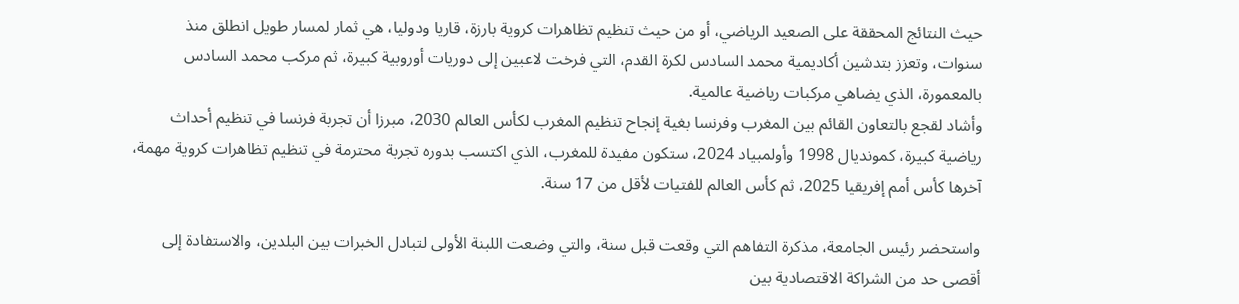حيث النتائج المحققة على الصعيد الرياضي، أو من حيث تنظيم تظاهرات كروية بارزة، قاريا ودوليا، هي ثمار لمسار طويل انطلق منذ سنوات، وتعزز بتدشين أكاديمية محمد السادس لكرة القدم، التي فرخت لاعبين إلى دوريات أوروبية كبيرة، ثم مركب محمد السادس بالمعمورة، الذي يضاهي مركبات رياضية عالمية.
وأشاد لقجع بالتعاون القائم بين المغرب وفرنسا بغية إنجاح تنظيم المغرب لكأس العالم 2030، مبرزا أن تجربة فرنسا في تنظيم أحداث رياضية كبيرة، كمونديال 1998 وأولمبياد 2024، ستكون مفيدة للمغرب، الذي اكتسب بدوره تجربة محترمة في تنظيم تظاهرات كروية مهمة، آخرها كأس أمم إفريقيا 2025، ثم كأس العالم للفتيات لأقل من 17 سنة.

واستحضر رئيس الجامعة، مذكرة التفاهم التي وقعت قبل سنة، والتي وضعت اللبنة الأولى لتبادل الخبرات بين البلدين، والاستفادة إلى أقصى حد من الشراكة الاقتصادية بين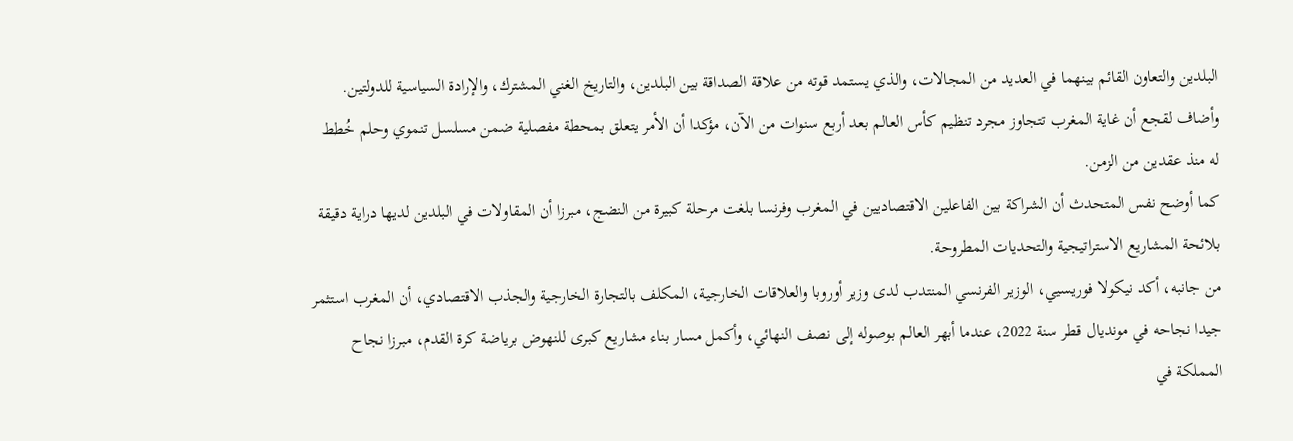البلدين والتعاون القائم بينهما في العديد من المجالات، والذي يستمد قوته من علاقة الصداقة بين البلدين، والتاريخ الغني المشترك، والإرادة السياسية للدولتين.
وأضاف لقجع أن غاية المغرب تتجاوز مجرد تنظيم كأس العالم بعد أربع سنوات من الآن، مؤكدا أن الأمر يتعلق بمحطة مفصلية ضمن مسلسل تنموي وحلم خُطط له منذ عقدين من الزمن.
كما أوضح نفس المتحدث أن الشراكة بين الفاعلين الاقتصاديين في المغرب وفرنسا بلغت مرحلة كبيرة من النضج، مبرزا أن المقاولات في البلدين لديها دراية دقيقة بلائحة المشاريع الاستراتيجية والتحديات المطروحة.
من جانبه، أكد نيكولا فوريسيي، الوزير الفرنسي المنتدب لدى وزير أوروبا والعلاقات الخارجية، المكلف بالتجارة الخارجية والجذب الاقتصادي، أن المغرب استثمر جيدا نجاحه في مونديال قطر سنة 2022، عندما أبهر العالم بوصوله إلى نصف النهائي، وأكمل مسار بناء مشاريع كبرى للنهوض برياضة كرة القدم، مبرزا نجاح المملكة في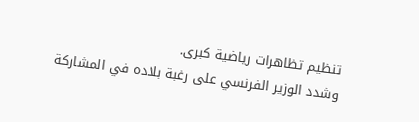تنظيم تظاهرات رياضية كبرى.
وشدد الوزير الفرنسي على رغبة بلاده في المشاركة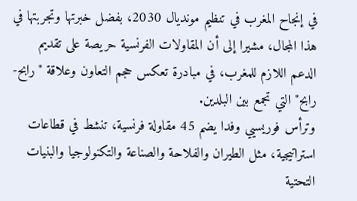في إنجاح المغرب في تنظيم مونديال 2030، بفضل خبرتها وتجربتها في هذا المجال، مشيرا إلى أن المقاولات الفرنسية حريصة على تقديم الدعم اللازم للمغرب، في مبادرة تعكس حجم التعاون وعلاقة "رابح-رابح" التي تجمع بين البلدين.
وترأس فوريسيي وفدا يضم 45 مقاولة فرنسية، تنشط في قطاعات استراتيجية، مثل الطيران والفلاحة والصناعة والتكنولوجيا والبنيات التحتية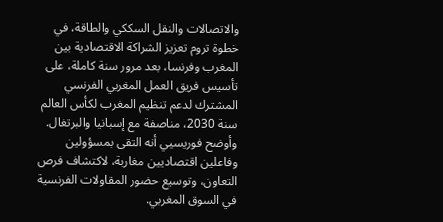والاتصالات والنقل السككي والطاقة، في خطوة تروم تعزيز الشراكة الاقتصادية بين المغرب وفرنسا، بعد مرور سنة كاملة، على تأسيس فريق العمل المغربي الفرنسي المشترك لدعم تنظيم المغرب لكأس العالم سنة 2030، مناصفة مع إسبانيا والبرتغال.
وأوضح فوريسيي أنه التقى بمسؤولين وفاعلين اقتصاديين مغاربة، لاكتشاف فرص التعاون، وتوسيع حضور المقاولات الفرنسية في السوق المغربي.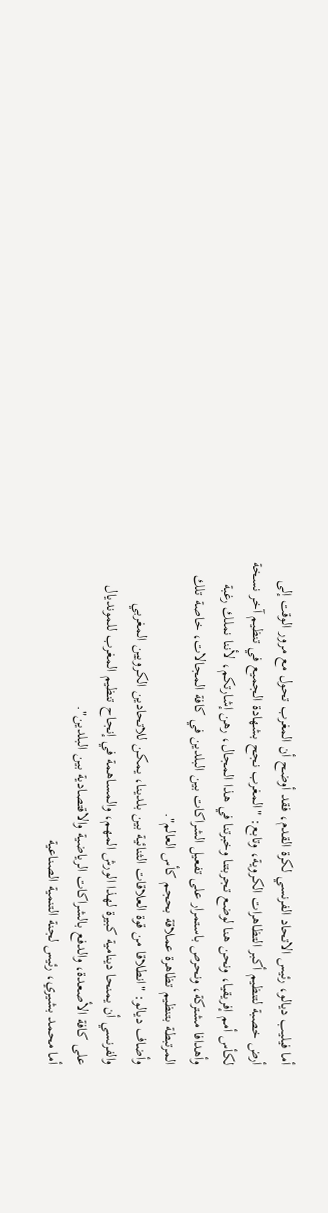أما فيليب ديالو، رئيس الاتحاد الفرنسي لكرة القدم، فقد أوضح أن المغرب تحول مع مرور الوقت إلى أرض خصبة لتنظيم أكبر التظاهرات الكروية، وتابع: "المغرب نجح بشهادة الجميع في تنظيم آخر نسخة لكأس أمم إفريقيا، ونحن هنا لوضع تجربتنا وخبرتنا في هذا المجال، رهن إشارتكم، لأننا نملك رغبة وأهدافا مشتركة، ونحرص باستمرار على تفعيل الشراكات بين البلدين في كافة المجالات، خاصة تلك المرتبطة بتنظيم تظاهرة عملاقة بحجم كأس العالم".
وأضاف ديالو: "انطلاقا من قوة العلاقات الثنائية بين بلدينا، يمكن للاتحادين الكرويين المغربي والفرنسي أن يمنحا دينامية كبيرة لهذا الورش المهم، والمساهمة في إنجاح تنظيم المغرب للمونديال على كافة الأصعدة، والدفع بالشراكات الرياضية والاقتصادية بين البلدين".
أما محمد بشيري، رئيس لجنة التنمية الصناعية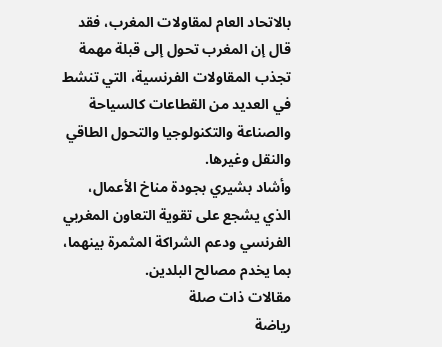بالاتحاد العام لمقاولات المغرب، فقد قال إن المغرب تحول إلى قبلة مهمة تجذب المقاولات الفرنسية، التي تنشط في العديد من القطاعات كالسياحة والصناعة والتكنولوجيا والتحول الطاقي والنقل وغيرها.
وأشاد بشيري بجودة مناخ الأعمال، الذي يشجع على تقوية التعاون المغربي الفرنسي ودعم الشراكة المثمرة بينهما، بما يخدم مصالح البلدين.
مقالات ذات صلة
رياضة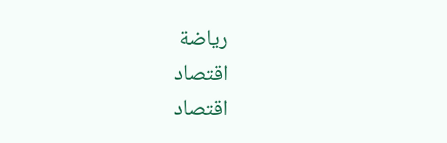رياضة
اقتصاد
اقتصاد